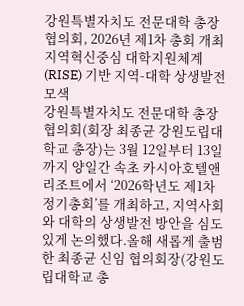강원특별자치도 전문대학 총장협의회, 2026년 제1차 총회 개최 지역혁신중심 대학지원체계(RISE) 기반 지역-대학 상생발전 모색
강원특별자치도 전문대학 총장협의회(회장 최종균 강원도립대학교 총장)는 3월 12일부터 13일까지 양일간 속초 카시아호텔앤리조트에서 ‘2026학년도 제1차 정기총회’를 개최하고, 지역사회와 대학의 상생발전 방안을 심도 있게 논의했다.올해 새롭게 출범한 최종균 신임 협의회장(강원도립대학교 총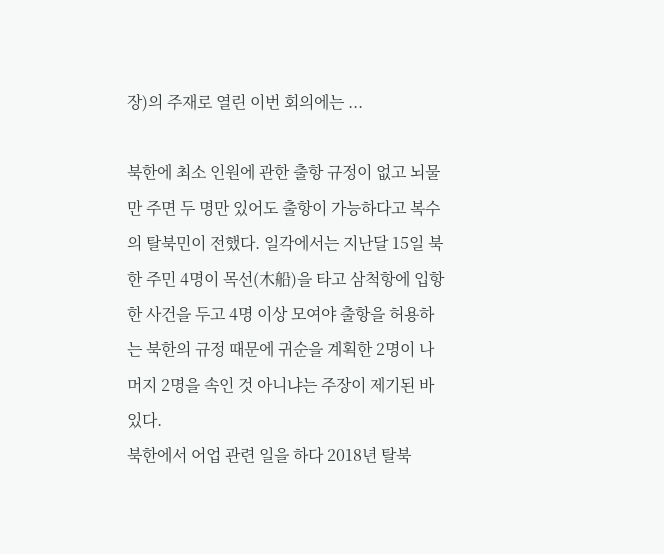장)의 주재로 열린 이번 회의에는 ...

북한에 최소 인원에 관한 출항 규정이 없고 뇌물만 주면 두 명만 있어도 출항이 가능하다고 복수의 탈북민이 전했다. 일각에서는 지난달 15일 북한 주민 4명이 목선(木船)을 타고 삼척항에 입항한 사건을 두고 4명 이상 모여야 출항을 허용하는 북한의 규정 때문에 귀순을 계획한 2명이 나머지 2명을 속인 것 아니냐는 주장이 제기된 바 있다.
북한에서 어업 관련 일을 하다 2018년 탈북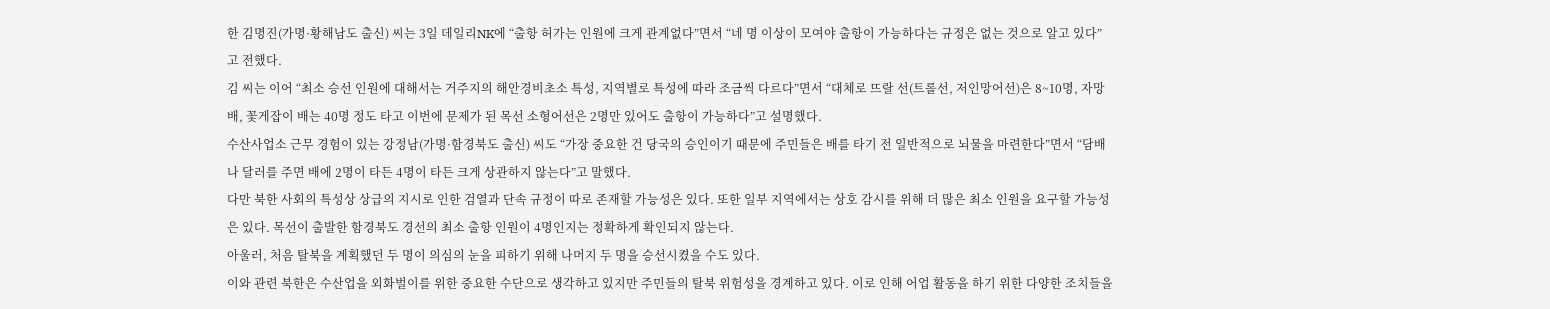한 김명진(가명·황해남도 출신) 씨는 3일 데일리NK에 “출항 허가는 인원에 크게 관계없다”면서 “네 명 이상이 모여야 출항이 가능하다는 규정은 없는 것으로 알고 있다”고 전했다.
김 씨는 이어 “최소 승선 인원에 대해서는 거주지의 해안경비초소 특성, 지역별로 특성에 따라 조금씩 다르다”면서 “대체로 뜨랄 선(트롤선, 저인망어선)은 8~10명, 자망배, 꽃게잡이 배는 40명 정도 타고 이번에 문제가 된 목선 소형어선은 2명만 있어도 출항이 가능하다”고 설명했다.
수산사업소 근무 경험이 있는 강정남(가명·함경북도 출신) 씨도 “가장 중요한 건 당국의 승인이기 때문에 주민들은 배를 타기 전 일반적으로 뇌물을 마련한다”면서 “담배나 달러를 주면 배에 2명이 타든 4명이 타든 크게 상관하지 않는다”고 말했다.
다만 북한 사회의 특성상 상급의 지시로 인한 검열과 단속 규정이 따로 존재할 가능성은 있다. 또한 일부 지역에서는 상호 감시를 위해 더 많은 최소 인원을 요구할 가능성은 있다. 목선이 출발한 함경북도 경선의 최소 출항 인원이 4명인지는 정확하게 확인되지 않는다.
아울러, 처음 탈북을 계획했던 두 명이 의심의 눈을 피하기 위해 나머지 두 명을 승선시켰을 수도 있다.
이와 관련 북한은 수산업을 외화벌이를 위한 중요한 수단으로 생각하고 있지만 주민들의 탈북 위험성을 경계하고 있다. 이로 인해 어업 활동을 하기 위한 다양한 조치들을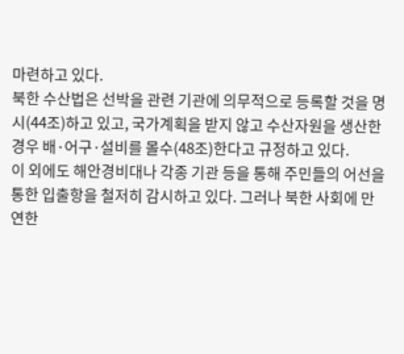마련하고 있다.
북한 수산법은 선박을 관련 기관에 의무적으로 등록할 것을 명시(44조)하고 있고, 국가계획을 받지 않고 수산자원을 생산한 경우 배·어구·설비를 몰수(48조)한다고 규정하고 있다.
이 외에도 해안경비대나 각종 기관 등을 통해 주민들의 어선을 통한 입출항을 철저히 감시하고 있다. 그러나 북한 사회에 만연한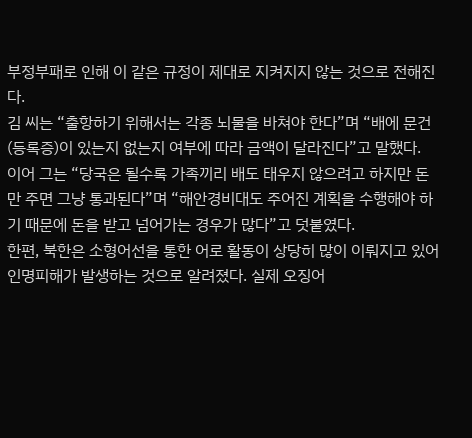부정부패로 인해 이 같은 규정이 제대로 지켜지지 않는 것으로 전해진다.
김 씨는 “출항하기 위해서는 각종 뇌물을 바쳐야 한다”며 “배에 문건(등록증)이 있는지 없는지 여부에 따라 금액이 달라진다”고 말했다.
이어 그는 “당국은 될수록 가족끼리 배도 태우지 않으려고 하지만 돈만 주면 그냥 통과된다”며 “해안경비대도 주어진 계획을 수행해야 하기 때문에 돈을 받고 넘어가는 경우가 많다”고 덧붙였다.
한편, 북한은 소형어선을 통한 어로 활동이 상당히 많이 이뤄지고 있어 인명피해가 발생하는 것으로 알려졌다. 실제 오징어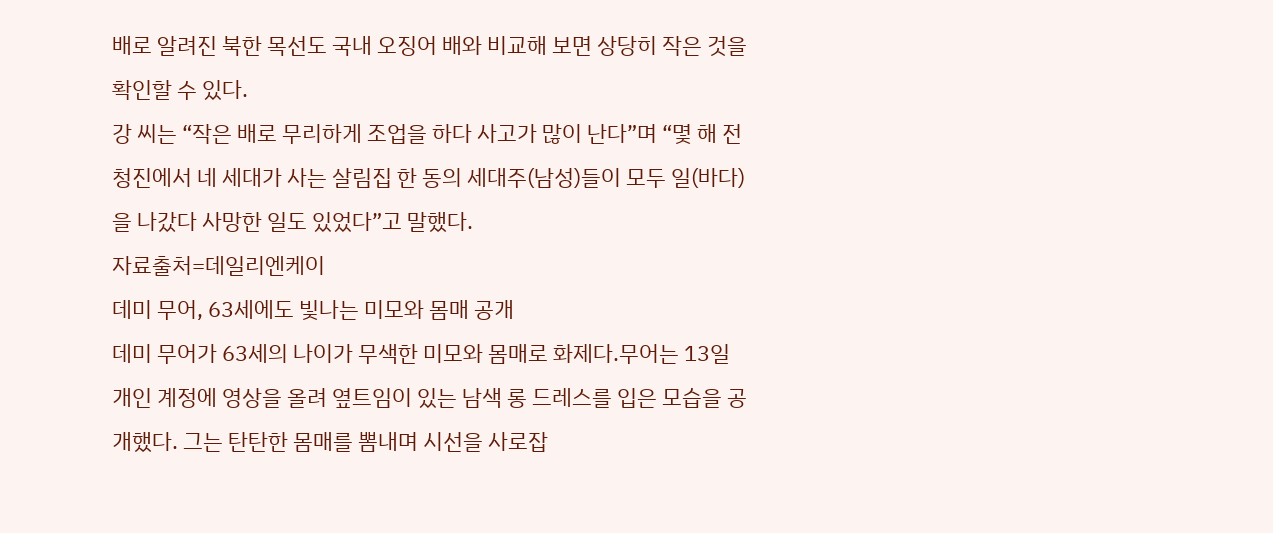배로 알려진 북한 목선도 국내 오징어 배와 비교해 보면 상당히 작은 것을 확인할 수 있다.
강 씨는 “작은 배로 무리하게 조업을 하다 사고가 많이 난다”며 “몇 해 전 청진에서 네 세대가 사는 살림집 한 동의 세대주(남성)들이 모두 일(바다)을 나갔다 사망한 일도 있었다”고 말했다.
자료출처=데일리엔케이
데미 무어, 63세에도 빛나는 미모와 몸매 공개
데미 무어가 63세의 나이가 무색한 미모와 몸매로 화제다.무어는 13일 개인 계정에 영상을 올려 옆트임이 있는 남색 롱 드레스를 입은 모습을 공개했다. 그는 탄탄한 몸매를 뽐내며 시선을 사로잡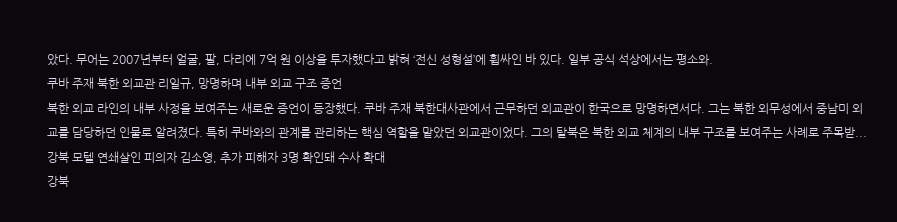았다. 무어는 2007년부터 얼굴, 팔, 다리에 7억 원 이상을 투자했다고 밝혀 ‘전신 성형설’에 휩싸인 바 있다. 일부 공식 석상에서는 평소와.
쿠바 주재 북한 외교관 리일규, 망명하며 내부 외교 구조 증언
북한 외교 라인의 내부 사정을 보여주는 새로운 증언이 등장했다. 쿠바 주재 북한대사관에서 근무하던 외교관이 한국으로 망명하면서다. 그는 북한 외무성에서 중남미 외교를 담당하던 인물로 알려졌다. 특히 쿠바와의 관계를 관리하는 핵심 역할을 맡았던 외교관이었다. 그의 탈북은 북한 외교 체계의 내부 구조를 보여주는 사례로 주목받...
강북 모텔 연쇄살인 피의자 김소영, 추가 피해자 3명 확인돼 수사 확대
강북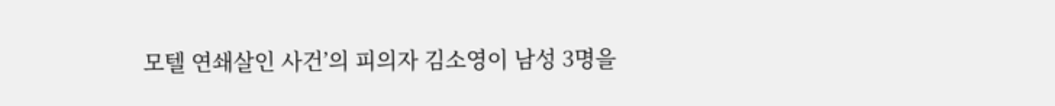모텔 연쇄살인 사건’의 피의자 김소영이 남성 3명을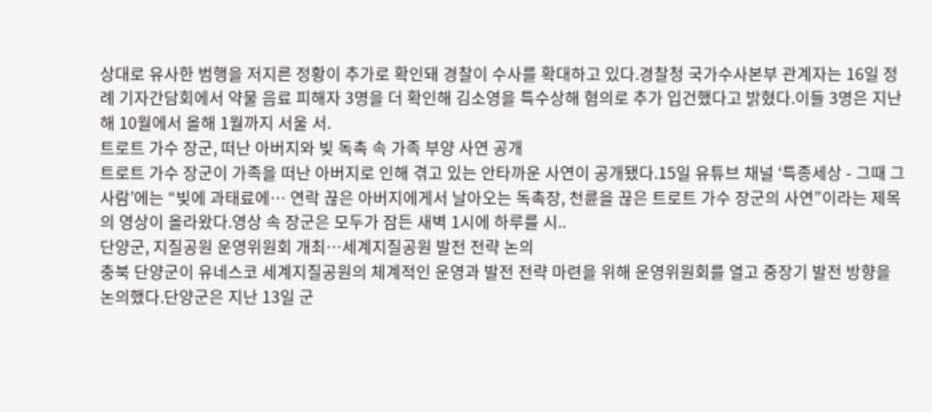상대로 유사한 범행을 저지른 정황이 추가로 확인돼 경찰이 수사를 확대하고 있다.경찰청 국가수사본부 관계자는 16일 정례 기자간담회에서 약물 음료 피해자 3명을 더 확인해 김소영을 특수상해 혐의로 추가 입건했다고 밝혔다.이들 3명은 지난해 10월에서 올해 1월까지 서울 서.
트로트 가수 장군, 떠난 아버지와 빚 독촉 속 가족 부양 사연 공개
트로트 가수 장군이 가족을 떠난 아버지로 인해 겪고 있는 안타까운 사연이 공개됐다.15일 유튜브 채널 ‘특종세상 - 그때 그 사람’에는 “빚에 과태료에… 연락 끊은 아버지에게서 날아오는 독촉장, 천륜을 끊은 트로트 가수 장군의 사연”이라는 제목의 영상이 올라왔다.영상 속 장군은 모두가 잠든 새벽 1시에 하루를 시..
단양군, 지질공원 운영위원회 개최…세계지질공원 발전 전략 논의
충북 단양군이 유네스코 세계지질공원의 체계적인 운영과 발전 전략 마련을 위해 운영위원회를 열고 중장기 발전 방향을 논의했다.단양군은 지난 13일 군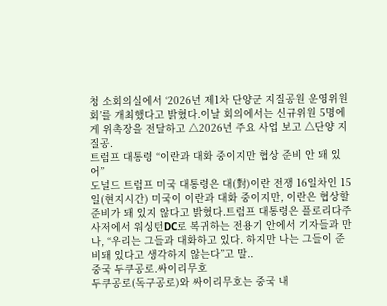청 소회의실에서 ‘2026년 제1차 단양군 지질공원 운영위원회’를 개최했다고 밝혔다.이날 회의에서는 신규위원 5명에게 위촉장을 전달하고 △2026년 주요 사업 보고 △단양 지질공.
트럼프 대통령 “이란과 대화 중이지만 협상 준비 안 돼 있어”
도널드 트럼프 미국 대통령은 대(對)이란 전쟁 16일차인 15일(현지시간) 미국이 이란과 대화 중이지만, 이란은 협상할 준비가 돼 있지 않다고 밝혔다.트럼프 대통령은 플로리다주 사저에서 워싱턴DC로 복귀하는 전용기 안에서 기자들과 만나, “우리는 그들과 대화하고 있다. 하지만 나는 그들이 준비돼 있다고 생각하지 않는다”고 말..
중국 두쿠공로.싸이리무호
두쿠공로(독구공로)와 싸이리무호는 중국 내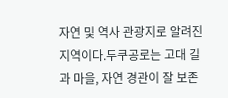자연 및 역사 관광지로 알려진 지역이다.두쿠공로는 고대 길과 마을, 자연 경관이 잘 보존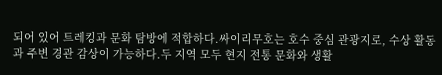되어 있어 트레킹과 문화 탐방에 적합하다.싸이리무호는 호수 중심 관광지로, 수상 활동과 주변 경관 감상이 가능하다.두 지역 모두 현지 전통 문화와 생활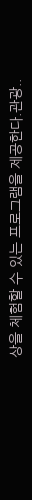상을 체험할 수 있는 프로그램을 제공한다.관광..